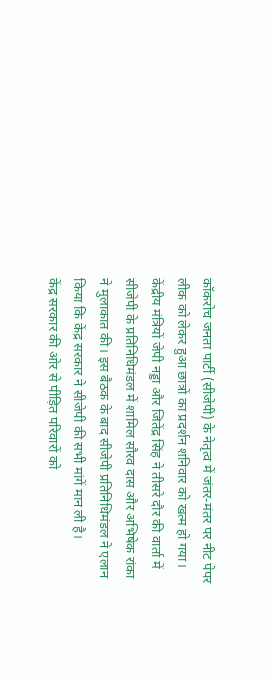कॉकरोच जनता पार्टी (सीजेपी) के नेतृत्व में जंतर-मंतर पर नीट पेपर लीक को लेकर हुआ छात्रों का प्रदर्शन शनिवार को खत्म हो गया। केंद्रीय मंत्रियों जेपी नड्डा और जितेंद्र सिंह ने तीसरे दौर की वार्ता में सीजेपी के प्रतिनिधिमंडल में शामिल सौरव दास और अभिषेक रांका ने मुलाकात की। इस बैठक के बाद सीजेपी प्रतिनिधिमंडल ने एलान किया कि केंद्र सरकार ने सीजेपी की सभी मांगें मान ली है।
केंद्र सरकार की ओर से पीड़ित परिवारों को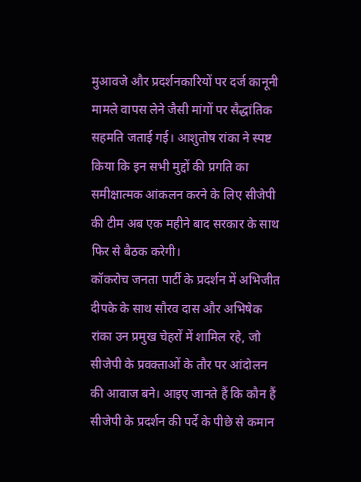मुआवजे और प्रदर्शनकारियों पर दर्ज कानूनी मामले वापस लेने जैसी मांगों पर सैद्धांतिक सहमति जताई गई। आशुतोष रांका ने स्पष्ट किया कि इन सभी मुद्दों की प्रगति का समीक्षात्मक आंकलन करने के लिए सीजेपी की टीम अब एक महीने बाद सरकार के साथ फिर से बैठक करेगी।
कॉकरोच जनता पार्टी के प्रदर्शन में अभिजीत दीपके के साथ सौरव दास और अभिषेक रांका उन प्रमुख चेहरों में शामिल रहे, जो सीजेपी के प्रवक्ताओं के तौर पर आंदोलन की आवाज बने। आइए जानते हैं कि कौन हैं सीजेपी के प्रदर्शन की पर्दे के पीछे से कमान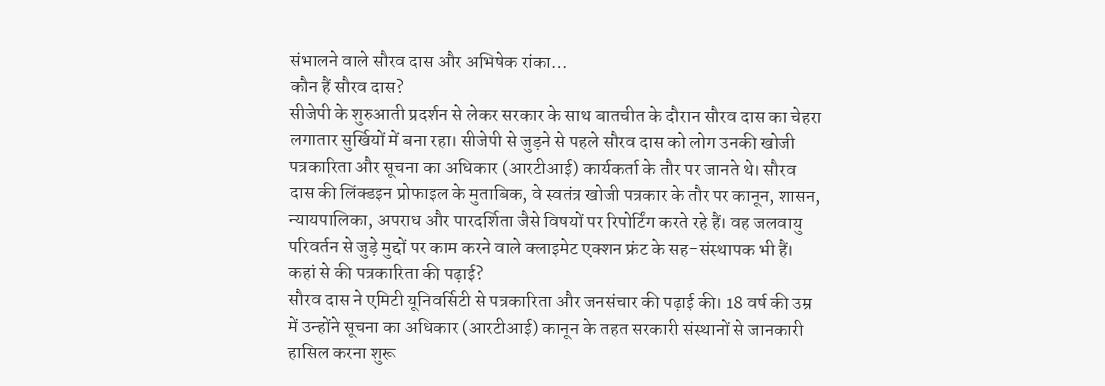संभालने वाले सौरव दास और अभिषेक रांका…
कौन हैं सौरव दास?
सीजेपी के शुरुआती प्रदर्शन से लेकर सरकार के साथ बातचीत के दौरान सौरव दास का चेहरा लगातार सुर्खियों में बना रहा। सीजेपी से जुड़ने से पहले सौरव दास को लोग उनकी खोजी पत्रकारिता और सूचना का अधिकार (आरटीआई) कार्यकर्ता के तौर पर जानते थे। सौरव दास की लिंक्डइन प्रोफाइल के मुताबिक, वे स्वतंत्र खोजी पत्रकार के तौर पर कानून, शासन, न्यायपालिका, अपराध और पारदर्शिता जैसे विषयों पर रिपोर्टिंग करते रहे हैं। वह जलवायु परिवर्तन से जुड़े मुद्दों पर काम करने वाले क्लाइमेट एक्शन फ्रंट के सह-संस्थापक भी हैं।
कहां से की पत्रकारिता की पढ़ाई?
सौरव दास ने एमिटी यूनिवर्सिटी से पत्रकारिता और जनसंचार की पढ़ाई की। 18 वर्ष की उम्र में उन्होंने सूचना का अधिकार (आरटीआई) कानून के तहत सरकारी संस्थानों से जानकारी हासिल करना शुरू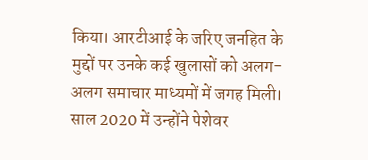किया। आरटीआई के जरिए जनहित के मुद्दों पर उनके कई खुलासों को अलग-अलग समाचार माध्यमों में जगह मिली। साल 2020 में उन्होंने पेशेवर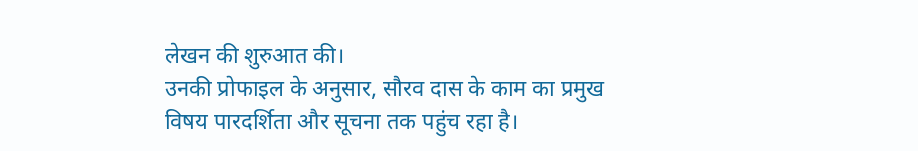लेखन की शुरुआत की।
उनकी प्रोफाइल के अनुसार, सौरव दास के काम का प्रमुख विषय पारदर्शिता और सूचना तक पहुंच रहा है।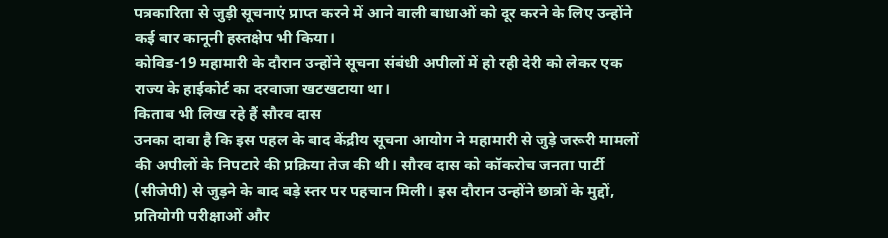पत्रकारिता से जुड़ी सूचनाएं प्राप्त करने में आने वाली बाधाओं को दूर करने के लिए उन्होंने कई बार कानूनी हस्तक्षेप भी किया।
कोविड-19 महामारी के दौरान उन्होंने सूचना संबंधी अपीलों में हो रही देरी को लेकर एक राज्य के हाईकोर्ट का दरवाजा खटखटाया था।
किताब भी लिख रहे हैं सौरव दास
उनका दावा है कि इस पहल के बाद केंद्रीय सूचना आयोग ने महामारी से जुड़े जरूरी मामलों की अपीलों के निपटारे की प्रक्रिया तेज की थी। सौरव दास को कॉकरोच जनता पार्टी (सीजेपी) से जुड़ने के बाद बड़े स्तर पर पहचान मिली। इस दौरान उन्होंने छात्रों के मुद्दों, प्रतियोगी परीक्षाओं और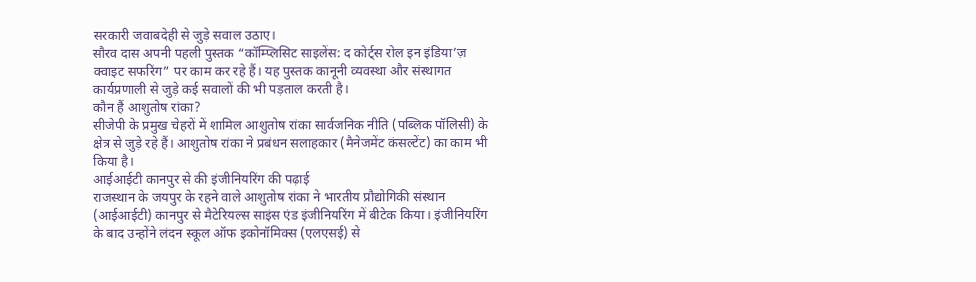सरकारी जवाबदेही से जुड़े सवाल उठाए।
सौरव दास अपनी पहली पुस्तक “कॉम्प्लिसिट साइलेंस: द कोर्ट्स रोल इन इंडिया’ज़ क्वाइट सफरिंग” पर काम कर रहे हैं। यह पुस्तक कानूनी व्यवस्था और संस्थागत कार्यप्रणाली से जुड़े कई सवालों की भी पड़ताल करती है।
कौन हैं आशुतोष रांका?
सीजेपी के प्रमुख चेहरों में शामिल आशुतोष रांका सार्वजनिक नीति (पब्लिक पॉलिसी) के क्षेत्र से जुड़े रहे हैं। आशुतोष रांका ने प्रबंधन सलाहकार (मैनेजमेंट कंसल्टेंट) का काम भी किया है।
आईआईटी कानपुर से की इंजीनियरिंग की पढ़ाई
राजस्थान के जयपुर के रहने वाले आशुतोष रांका ने भारतीय प्रौद्योगिकी संस्थान (आईआईटी) कानपुर से मैटेरियल्स साइंस एंड इंजीनियरिंग में बीटेक किया। इंजीनियरिंग के बाद उन्होंने लंदन स्कूल ऑफ इकोनॉमिक्स (एलएसई) से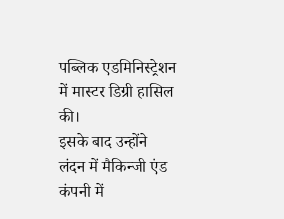पब्लिक एडमिनिस्ट्रेशन में मास्टर डिग्री हासिल की।
इसके बाद उन्होंने लंदन में मैकिन्जी एंड कंपनी में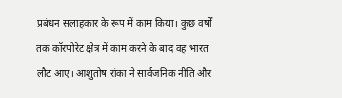प्रबंधन सलाहकार के रूप में काम किया। कुछ वर्षों तक कॉरपोरेट क्षेत्र में काम करने के बाद वह भारत लौट आए। आशुतोष रांका ने सार्वजनिक नीति और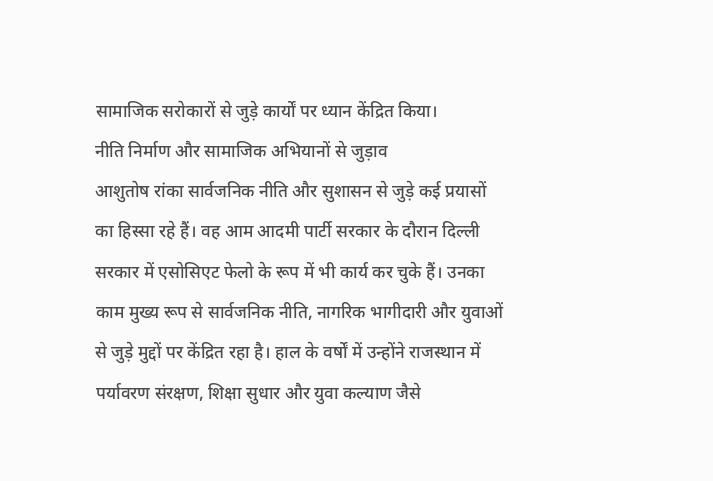सामाजिक सरोकारों से जुड़े कार्यों पर ध्यान केंद्रित किया।
नीति निर्माण और सामाजिक अभियानों से जुड़ाव
आशुतोष रांका सार्वजनिक नीति और सुशासन से जुड़े कई प्रयासों का हिस्सा रहे हैं। वह आम आदमी पार्टी सरकार के दौरान दिल्ली सरकार में एसोसिएट फेलो के रूप में भी कार्य कर चुके हैं। उनका काम मुख्य रूप से सार्वजनिक नीति, नागरिक भागीदारी और युवाओं से जुड़े मुद्दों पर केंद्रित रहा है। हाल के वर्षों में उन्होंने राजस्थान में पर्यावरण संरक्षण, शिक्षा सुधार और युवा कल्याण जैसे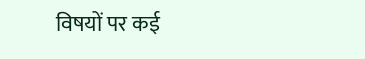विषयों पर कई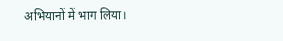अभियानों में भाग लिया।